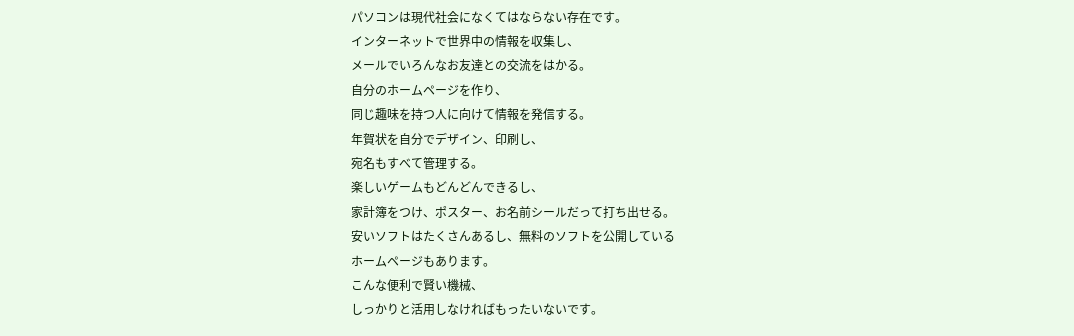パソコンは現代社会になくてはならない存在です。
インターネットで世界中の情報を収集し、
メールでいろんなお友達との交流をはかる。
自分のホームページを作り、
同じ趣味を持つ人に向けて情報を発信する。
年賀状を自分でデザイン、印刷し、
宛名もすべて管理する。
楽しいゲームもどんどんできるし、
家計簿をつけ、ポスター、お名前シールだって打ち出せる。
安いソフトはたくさんあるし、無料のソフトを公開している
ホームページもあります。
こんな便利で賢い機械、
しっかりと活用しなければもったいないです。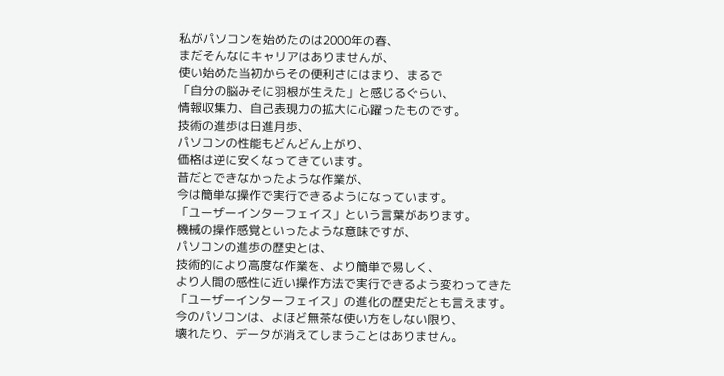私がパソコンを始めたのは2000年の春、
まだそんなにキャリアはありませんが、
使い始めた当初からその便利さにはまり、まるで
「自分の脳みそに羽根が生えた」と感じるぐらい、
情報収集力、自己表現力の拡大に心躍ったものです。
技術の進歩は日進月歩、
パソコンの性能もどんどん上がり、
価格は逆に安くなってきています。
昔だとできなかったような作業が、
今は簡単な操作で実行できるようになっています。
「ユーザーインターフェイス」という言葉があります。
機械の操作感覚といったような意味ですが、
パソコンの進歩の歴史とは、
技術的により高度な作業を、より簡単で易しく、
より人間の感性に近い操作方法で実行できるよう変わってきた
「ユーザーインターフェイス」の進化の歴史だとも言えます。
今のパソコンは、よほど無茶な使い方をしない限り、
壊れたり、データが消えてしまうことはありません。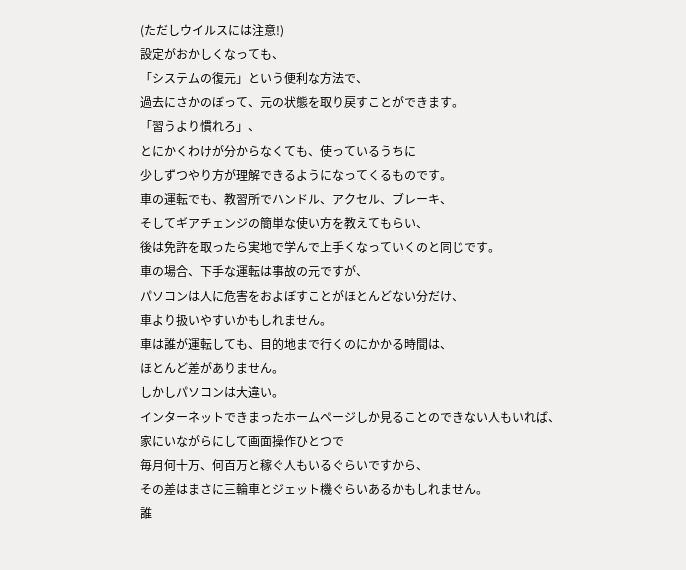(ただしウイルスには注意!)
設定がおかしくなっても、
「システムの復元」という便利な方法で、
過去にさかのぼって、元の状態を取り戻すことができます。
「習うより慣れろ」、
とにかくわけが分からなくても、使っているうちに
少しずつやり方が理解できるようになってくるものです。
車の運転でも、教習所でハンドル、アクセル、ブレーキ、
そしてギアチェンジの簡単な使い方を教えてもらい、
後は免許を取ったら実地で学んで上手くなっていくのと同じです。
車の場合、下手な運転は事故の元ですが、
パソコンは人に危害をおよぼすことがほとんどない分だけ、
車より扱いやすいかもしれません。
車は誰が運転しても、目的地まで行くのにかかる時間は、
ほとんど差がありません。
しかしパソコンは大違い。
インターネットできまったホームページしか見ることのできない人もいれば、
家にいながらにして画面操作ひとつで
毎月何十万、何百万と稼ぐ人もいるぐらいですから、
その差はまさに三輪車とジェット機ぐらいあるかもしれません。
誰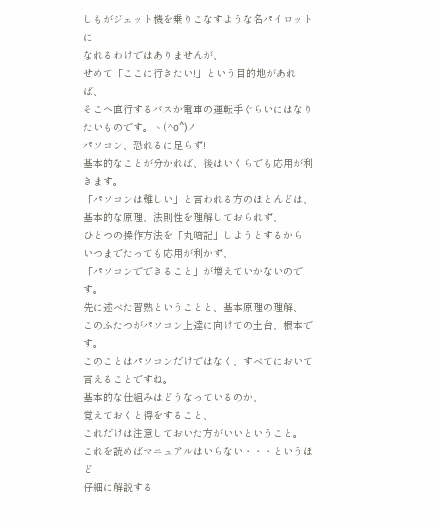しもがジェット機を乗りこなすような名パイロットに
なれるわけではありませんが、
せめて「ここに行きたい!」という目的地があれば、
そこへ直行するバスか電車の運転手ぐらいにはなりたいものです。ヽ(^o^)ノ
パソコン、恐れるに足らず!
基本的なことが分かれば、後はいくらでも応用が利きます。
「パソコンは難しい」と言われる方のほとんどは、
基本的な原理、法則性を理解しておられず、
ひとつの操作方法を「丸暗記」しようとするから
いつまでたっても応用が利かず、
「パソコンでできること」が増えていかないのです。
先に述べた習熟ということと、基本原理の理解、
このふたつがパソコン上達に向けての土台、根本です。
このことはパソコンだけではなく、すべてにおいて言えることですね。
基本的な仕組みはどうなっているのか、
覚えておくと得をすること、
これだけは注意しておいた方がいいということ。
これを読めばマニュアルはいらない・・・というほど
仔細に解説する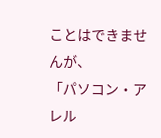ことはできませんが、
「パソコン・アレル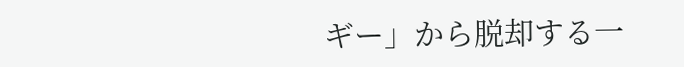ギー」から脱却する一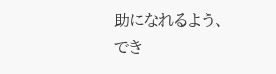助になれるよう、
でき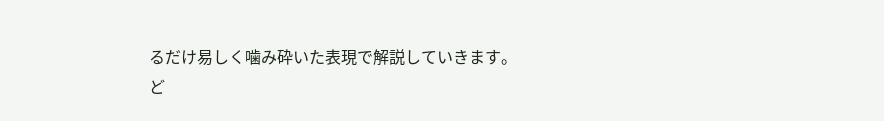るだけ易しく噛み砕いた表現で解説していきます。
ど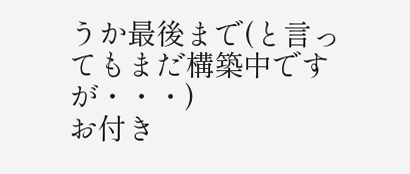うか最後まで(と言ってもまだ構築中ですが・・・)
お付き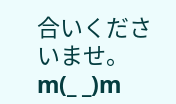合いくださいませ。m(_ _)m